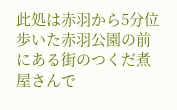此処は赤羽から5分位歩いた赤羽公園の前にある街のつくだ煮屋さんで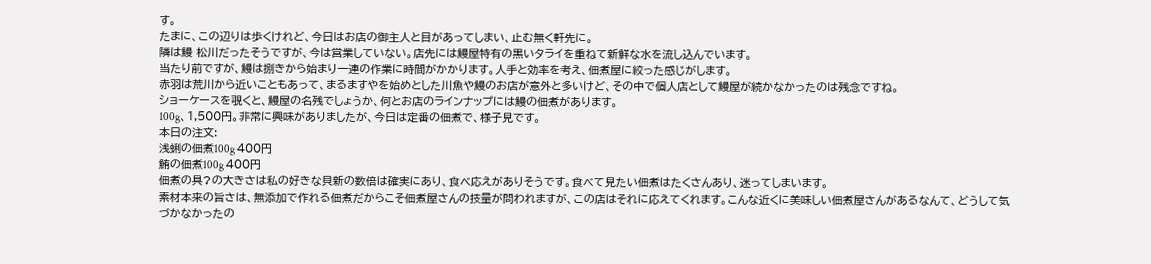す。
たまに、この辺りは歩くけれど、今日はお店の御主人と目があってしまい、止む無く軒先に。
隣は鰻 松川だったそうですが、今は営業していない。店先には鰻屋特有の黒いタライを重ねて新鮮な水を流し込んでいます。
当たり前ですが、鰻は捌きから始まり一連の作業に時間がかかります。人手と効率を考え、佃煮屋に絞った感じがします。
赤羽は荒川から近いこともあって、まるますやを始めとした川魚や鰻のお店が意外と多いけど、その中で個人店として鰻屋が続かなかったのは残念ですね。
ショーケースを覗くと、鰻屋の名残でしょうか、何とお店のラインナップには鰻の佃煮があります。
100g、1,500円。非常に興味がありましたが、今日は定番の佃煮で、様子見です。
本日の注文:
浅蜊の佃煮100g 400円
鮪の佃煮100g 400円
佃煮の具?の大きさは私の好きな貝新の数倍は確実にあり、食べ応えがありそうです。食べて見たい佃煮はたくさんあり、迷ってしまいます。
素材本来の旨さは、無添加で作れる佃煮だからこそ佃煮屋さんの技量が問われますが、この店はそれに応えてくれます。こんな近くに美味しい佃煮屋さんがあるなんて、どうして気づかなかったの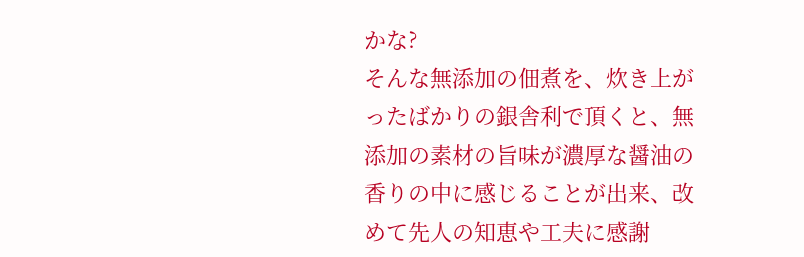かな?
そんな無添加の佃煮を、炊き上がったばかりの銀舎利で頂くと、無添加の素材の旨味が濃厚な醤油の香りの中に感じることが出来、改めて先人の知恵や工夫に感謝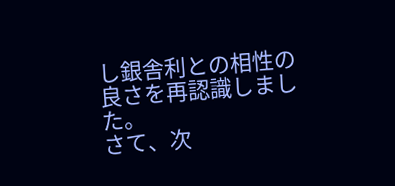し銀舎利との相性の良さを再認識しました。
さて、次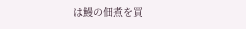は鰻の佃煮を買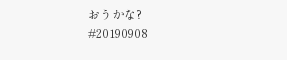おうかな?
#20190908